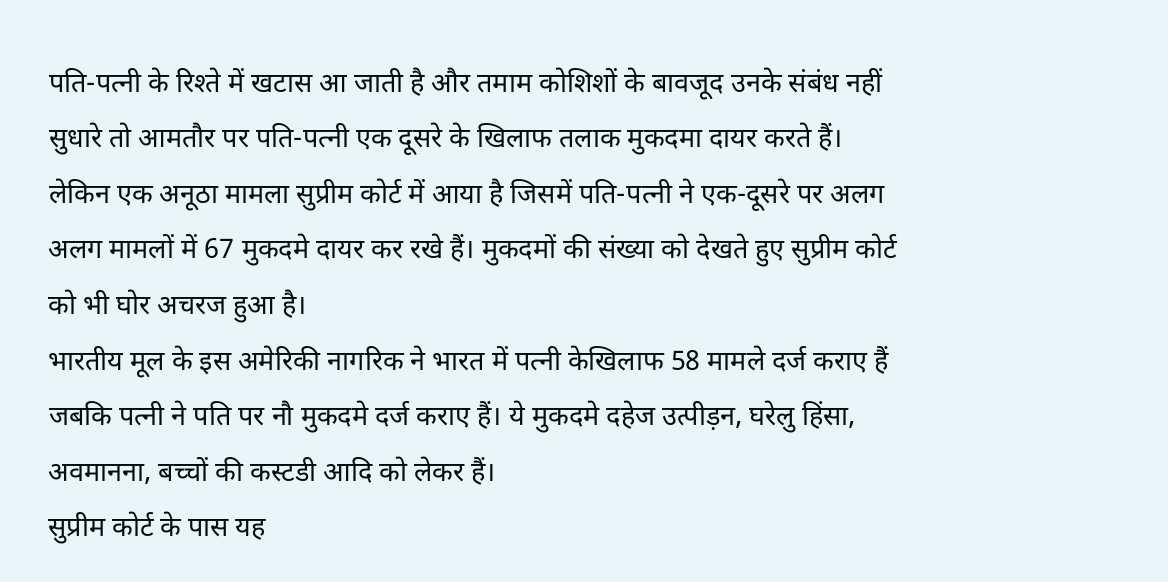पति-पत्नी के रिश्ते में खटास आ जाती है और तमाम कोशिशों के बावजूद उनके संबंध नहीं सुधारे तो आमतौर पर पति-पत्नी एक दूसरे के खिलाफ तलाक मुकदमा दायर करते हैं। लेकिन एक अनूठा मामला सुप्रीम कोर्ट में आया है जिसमें पति-पत्नी ने एक-दूसरे पर अलग अलग मामलों में 67 मुकदमे दायर कर रखे हैं। मुकदमों की संख्या को देखते हुए सुप्रीम कोर्ट को भी घोर अचरज हुआ है।
भारतीय मूल के इस अमेरिकी नागरिक ने भारत में पत्नी केखिलाफ 58 मामले दर्ज कराए हैं जबकि पत्नी ने पति पर नौ मुकदमे दर्ज कराए हैं। ये मुकदमे दहेज उत्पीड़न, घरेलु हिंसा, अवमानना, बच्चों की कस्टडी आदि को लेकर हैं।
सुप्रीम कोर्ट के पास यह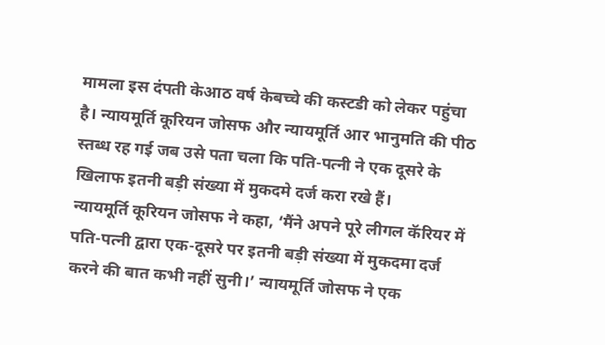मामला इस दंपती केआठ वर्ष केबच्चे की कस्टडी को लेकर पहुंचा है। न्यायमूर्ति कूरियन जोसफ और न्यायमूर्ति आर भानुमति की पीठ स्तब्ध रह गई जब उसे पता चला कि पति-पत्नी ने एक दूसरे के खिलाफ इतनी बड़ी संख्या में मुकदमे दर्ज करा रखे हैं।
न्यायमूर्ति कूरियन जोसफ ने कहा, ‘मैंने अपने पूरे लीगल कॅरियर में पति-पत्नी द्वारा एक-दूसरे पर इतनी बड़ी संख्या में मुकदमा दर्ज करने की बात कभी नहीं सुनी।’ न्यायमूर्ति जोसफ ने एक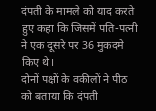दंपती के मामले को याद करते हुए कहा कि जिसमें पति-पत्नी ने एक दूसरे पर 36 मुकदमे किए थे।
दोनों पक्षों के वकीलों ने पीठ को बताया कि दंपती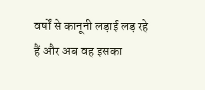वर्षों से कानूनी लड़ाई लड़ रहे हैं और अब वह इसका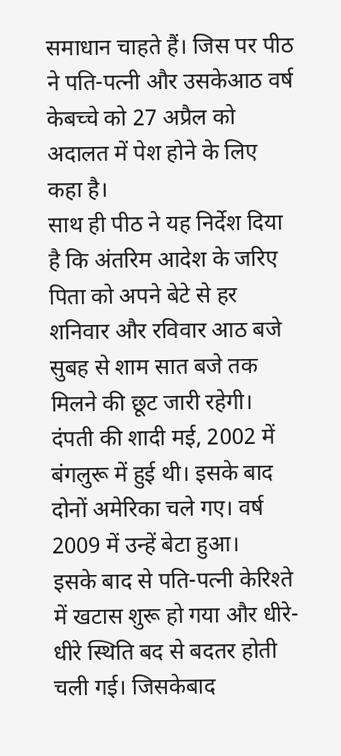समाधान चाहते हैं। जिस पर पीठ ने पति-पत्नी और उसकेआठ वर्ष केबच्चे को 27 अप्रैल को अदालत में पेश होने के लिए कहा है।
साथ ही पीठ ने यह निर्देश दिया है कि अंतरिम आदेश के जरिए पिता को अपने बेटे से हर शनिवार और रविवार आठ बजे सुबह से शाम सात बजे तक मिलने की छूट जारी रहेगी।
दंपती की शादी मई, 2002 में बंगलुरू में हुई थी। इसके बाद दोनों अमेरिका चले गए। वर्ष 2009 में उन्हें बेटा हुआ।
इसके बाद से पति-पत्नी केरिश्ते में खटास शुरू हो गया और धीरे-धीरे स्थिति बद से बदतर होती चली गई। जिसकेबाद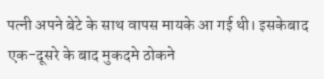पत्नी अपने बेटे के साथ वापस मायके आ गई थी। इसकेबाद एक-दूसरे के बाद मुकदमे ठोकने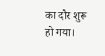का दौर शुरू हो गया।